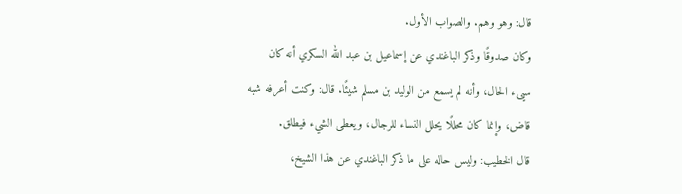قال: وهو وهم. والصواب الأول.
وكان صدوقًا وذكر الباغندي عن إسماعيل بن عبد الله السكري أنه كان سيىء الحال، وأنه لم يسمع من الوليد بن مسلم شيئًا. قال: وكنت أعرفه شبه قاض، وإنما كان محللًا يحلل النساء للرجال، ويعطى الشيء فيطلق.
قال الخطيب: وليس حاله على ما ذكر الباغندي عن هذا الشيخ،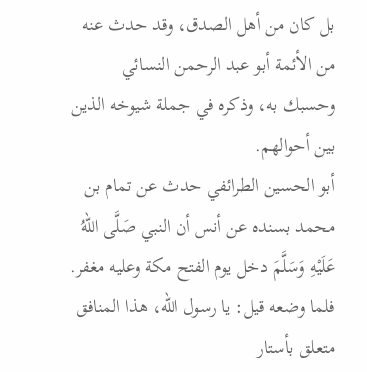بل كان من أهل الصدق، وقد حدث عنه من الأئمة أبو عبد الرحمن النسائي وحسبك به، وذكره في جملة شيوخه الذين بين أحوالهم.
أبو الحسين الطرائفي حدث عن تمام بن محمد بسنده عن أنس أن النبي صَلَّى اللهُ عَلَيْهِ وَسَلَّمَ دخل يوم الفتح مكة وعليه مغفر. فلما وضعه قيل: يا رسول الله، هذا المنافق متعلق بأستار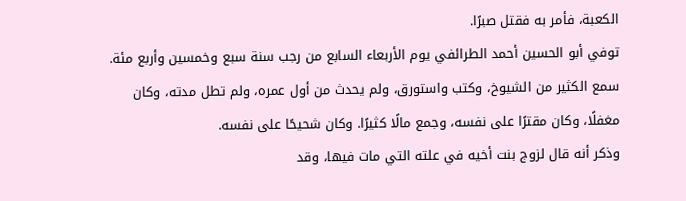الكعبة، فأمر به فقتل صبرًا.
توفي أبو الحسين أحمد الطرائفي يوم الأربعاء السابع من رجب سنة سبع وخمسين وأربع مئة. سمع الكثير من الشيوخ، وكتب واستورق، ولم يحدث من أول عمره، ولم تطل مدته، وكان مغفلًا، وكان مقترًا على نفسه، وجمع مالًا كثيرًا. وكان شحيحًا على نفسه.
وذكر أنه قال لزوج بنت أخيه في علته التي مات فيها، وقد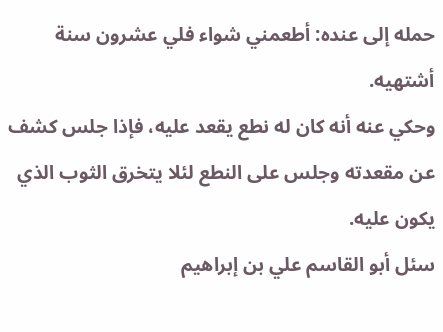حمله إلى عنده: أطعمني شواء فلي عشرون سنة أشتهيه.
وحكي عنه أنه كان له نطع يقعد عليه، فإذا جلس كشف عن مقعدته وجلس على النطع لئلا يتخرق الثوب الذي يكون عليه.
سئل أبو القاسم علي بن إبراهيم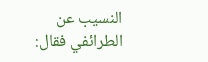النسيب عن الطرائفي فقال: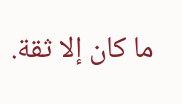ما كان إلا ثقة.